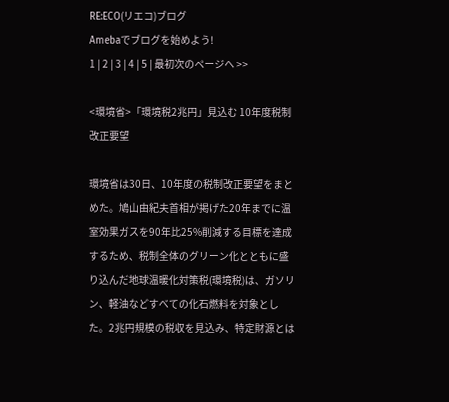RE:ECO(リエコ)ブログ
Amebaでブログを始めよう!
1 | 2 | 3 | 4 | 5 | 最初次のページへ >>

<環境省>「環境税2兆円」見込む 10年度税制改正要望

環境省は30日、10年度の税制改正要望をまとめた。鳩山由紀夫首相が掲げた20年までに温室効果ガスを90年比25%削減する目標を達成するため、税制全体のグリーン化とともに盛り込んだ地球温暖化対策税(環境税)は、ガソリン、軽油などすべての化石燃料を対象とした。2兆円規模の税収を見込み、特定財源とは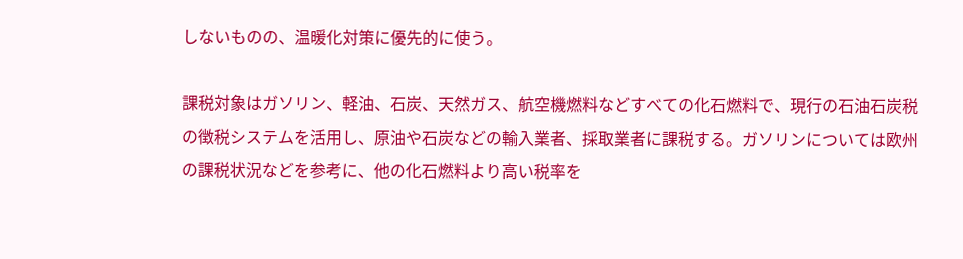しないものの、温暖化対策に優先的に使う。

課税対象はガソリン、軽油、石炭、天然ガス、航空機燃料などすべての化石燃料で、現行の石油石炭税の徴税システムを活用し、原油や石炭などの輸入業者、採取業者に課税する。ガソリンについては欧州の課税状況などを参考に、他の化石燃料より高い税率を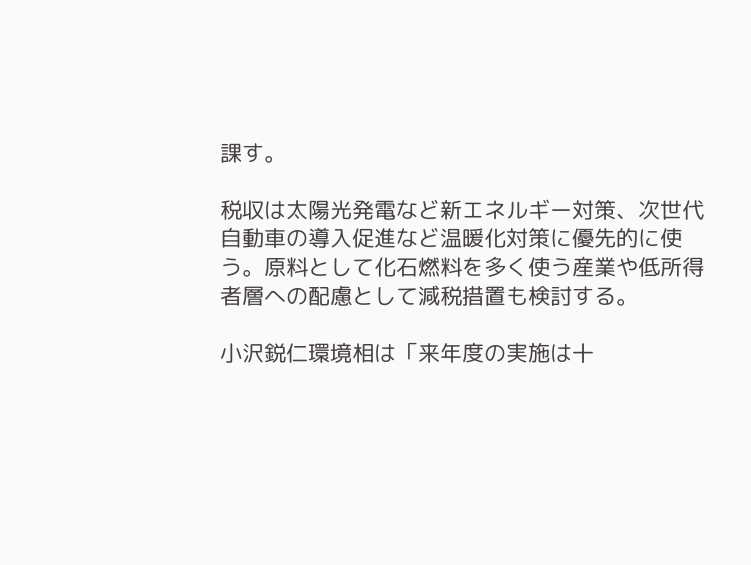課す。

税収は太陽光発電など新エネルギー対策、次世代自動車の導入促進など温暖化対策に優先的に使う。原料として化石燃料を多く使う産業や低所得者層への配慮として減税措置も検討する。

小沢鋭仁環境相は「来年度の実施は十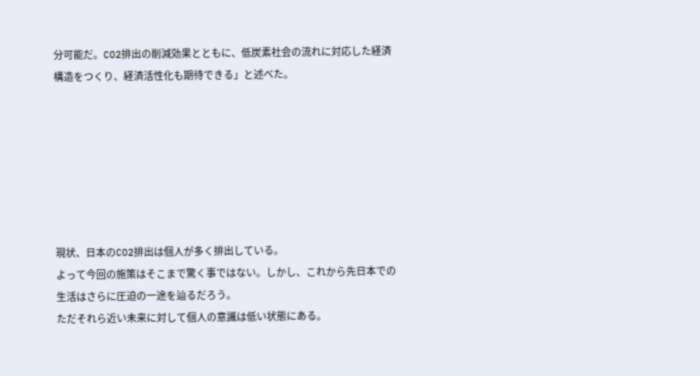分可能だ。CO2排出の削減効果とともに、低炭素社会の流れに対応した経済構造をつくり、経済活性化も期待できる」と述べた。







現状、日本のCO2排出は個人が多く排出している。
よって今回の施策はそこまで驚く事ではない。しかし、これから先日本での生活はさらに圧迫の一途を辿るだろう。
ただそれら近い未来に対して個人の意識は低い状態にある。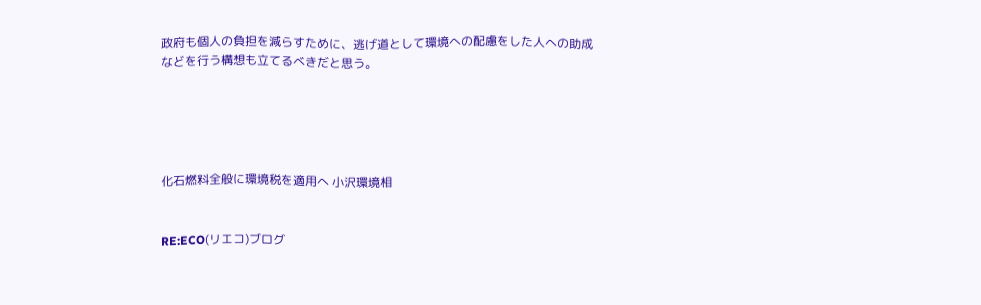政府も個人の負担を減らすために、逃げ道として環境への配慮をした人への助成などを行う構想も立てるべきだと思う。





化石燃料全般に環境税を適用へ 小沢環境相


RE:ECO(リエコ)ブログ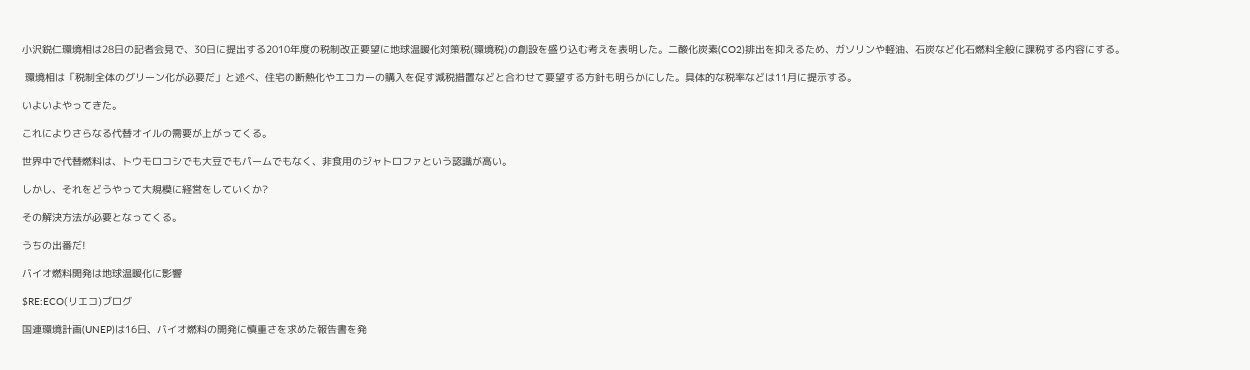小沢鋭仁環境相は28日の記者会見で、30日に提出する2010年度の税制改正要望に地球温暖化対策税(環境税)の創設を盛り込む考えを表明した。二酸化炭素(CO2)排出を抑えるため、ガソリンや軽油、石炭など化石燃料全般に課税する内容にする。

 環境相は「税制全体のグリーン化が必要だ」と述べ、住宅の断熱化やエコカーの購入を促す減税措置などと合わせて要望する方針も明らかにした。具体的な税率などは11月に提示する。

いよいよやってきた。

これによりさらなる代替オイルの需要が上がってくる。

世界中で代替燃料は、トウモロコシでも大豆でもパームでもなく、非食用のジャトロファという認識が高い。

しかし、それをどうやって大規模に経営をしていくか?

その解決方法が必要となってくる。

うちの出番だ!

バイオ燃料開発は地球温暖化に影響

$RE:ECO(リエコ)ブログ

国連環境計画(UNEP)は16日、バイオ燃料の開発に慎重さを求めた報告書を発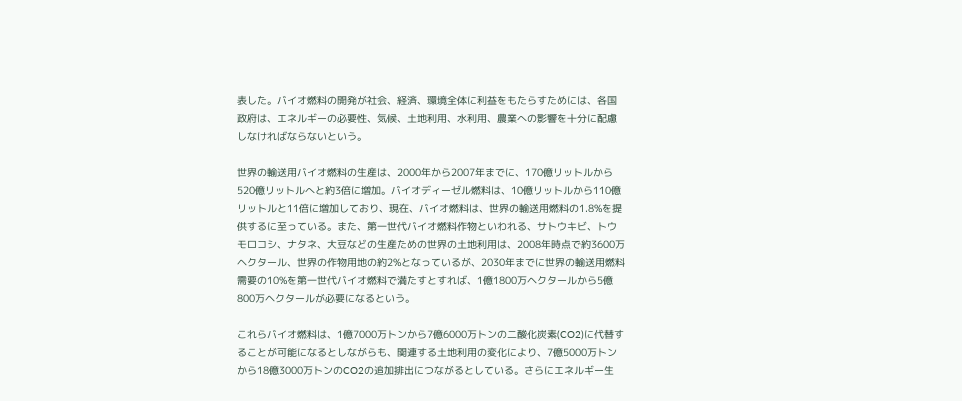表した。バイオ燃料の開発が社会、経済、環境全体に利益をもたらすためには、各国政府は、エネルギーの必要性、気候、土地利用、水利用、農業への影響を十分に配慮しなければならないという。

世界の輸送用バイオ燃料の生産は、2000年から2007年までに、170億リットルから520億リットルへと約3倍に増加。バイオディーゼル燃料は、10億リットルから110億リットルと11倍に増加しており、現在、バイオ燃料は、世界の輸送用燃料の1.8%を提供するに至っている。また、第一世代バイオ燃料作物といわれる、サトウキビ、トウモロコシ、ナタネ、大豆などの生産ための世界の土地利用は、2008年時点で約3600万ヘクタール、世界の作物用地の約2%となっているが、2030年までに世界の輸送用燃料需要の10%を第一世代バイオ燃料で満たすとすれば、1億1800万ヘクタールから5億800万ヘクタールが必要になるという。

これらバイオ燃料は、1億7000万トンから7億6000万トンの二酸化炭素(CO2)に代替することが可能になるとしながらも、関連する土地利用の変化により、7億5000万トンから18億3000万トンのCO2の追加排出につながるとしている。さらにエネルギー生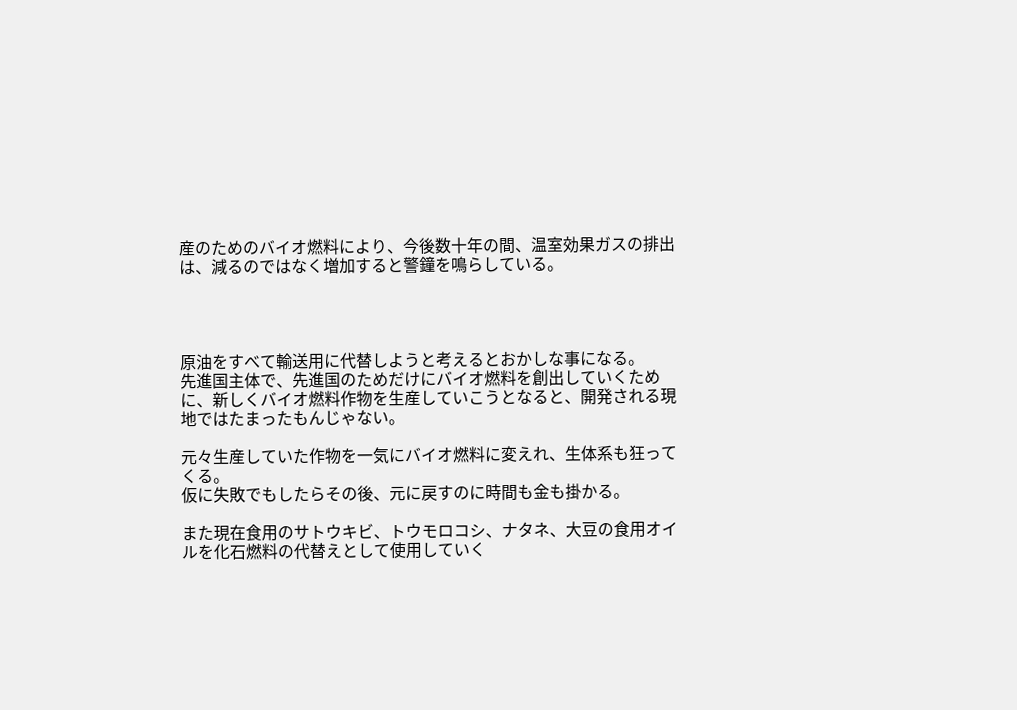産のためのバイオ燃料により、今後数十年の間、温室効果ガスの排出は、減るのではなく増加すると警鐘を鳴らしている。




原油をすべて輸送用に代替しようと考えるとおかしな事になる。
先進国主体で、先進国のためだけにバイオ燃料を創出していくために、新しくバイオ燃料作物を生産していこうとなると、開発される現地ではたまったもんじゃない。

元々生産していた作物を一気にバイオ燃料に変えれ、生体系も狂ってくる。
仮に失敗でもしたらその後、元に戻すのに時間も金も掛かる。

また現在食用のサトウキビ、トウモロコシ、ナタネ、大豆の食用オイルを化石燃料の代替えとして使用していく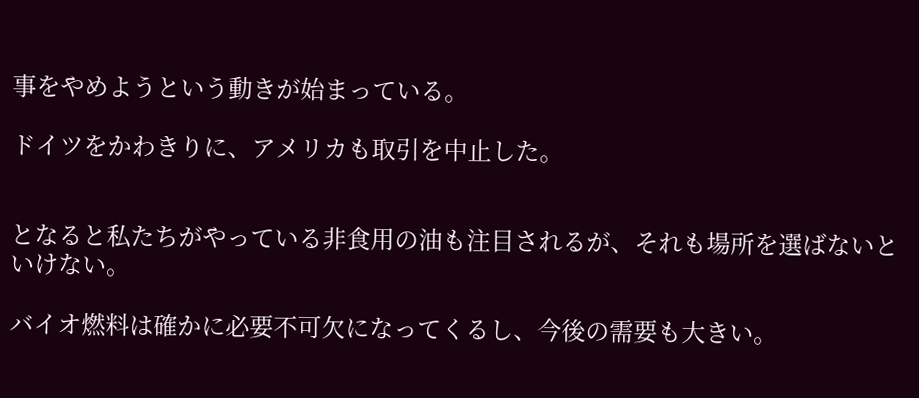事をやめようという動きが始まっている。

ドイツをかわきりに、アメリカも取引を中止した。


となると私たちがやっている非食用の油も注目されるが、それも場所を選ばないといけない。

バイオ燃料は確かに必要不可欠になってくるし、今後の需要も大きい。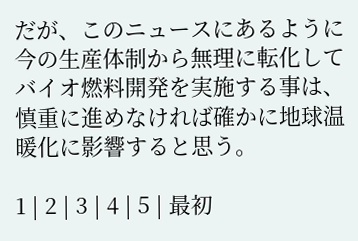だが、このニュースにあるように今の生産体制から無理に転化してバイオ燃料開発を実施する事は、慎重に進めなければ確かに地球温暖化に影響すると思う。

1 | 2 | 3 | 4 | 5 | 最初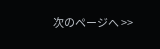次のページへ >>